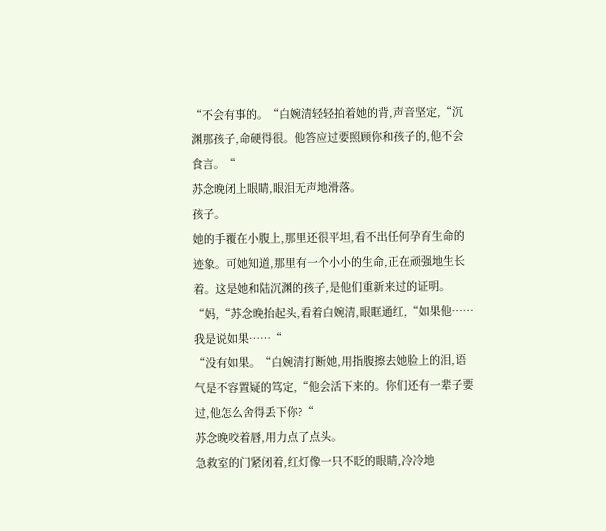“不会有事的。“白婉清轻轻拍着她的背,声音坚定,“沉渊那孩子,命硬得很。他答应过要照顾你和孩子的,他不会食言。“
苏念晚闭上眼睛,眼泪无声地滑落。
孩子。
她的手覆在小腹上,那里还很平坦,看不出任何孕育生命的迹象。可她知道,那里有一个小小的生命,正在顽强地生长着。这是她和陆沉渊的孩子,是他们重新来过的证明。
“妈,“苏念晚抬起头,看着白婉清,眼眶通红,“如果他……我是说如果……“
“没有如果。“白婉清打断她,用指腹擦去她脸上的泪,语气是不容置疑的笃定,“他会活下来的。你们还有一辈子要过,他怎么舍得丢下你?“
苏念晚咬着唇,用力点了点头。
急救室的门紧闭着,红灯像一只不眨的眼睛,冷冷地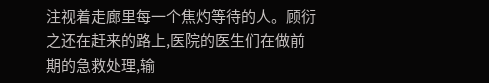注视着走廊里每一个焦灼等待的人。顾衍之还在赶来的路上,医院的医生们在做前期的急救处理,输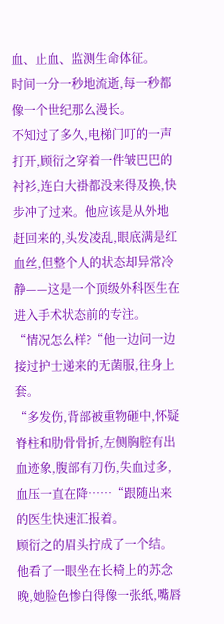血、止血、监测生命体征。
时间一分一秒地流逝,每一秒都像一个世纪那么漫长。
不知过了多久,电梯门叮的一声打开,顾衍之穿着一件皱巴巴的衬衫,连白大褂都没来得及换,快步冲了过来。他应该是从外地赶回来的,头发凌乱,眼底满是红血丝,但整个人的状态却异常冷静——这是一个顶级外科医生在进入手术状态前的专注。
“情况怎么样?“他一边问一边接过护士递来的无菌服,往身上套。
“多发伤,背部被重物砸中,怀疑脊柱和肋骨骨折,左侧胸腔有出血迹象,腹部有刀伤,失血过多,血压一直在降……“跟随出来的医生快速汇报着。
顾衍之的眉头拧成了一个结。
他看了一眼坐在长椅上的苏念晚,她脸色惨白得像一张纸,嘴唇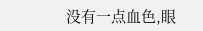没有一点血色,眼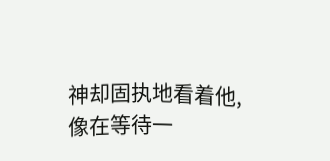神却固执地看着他,像在等待一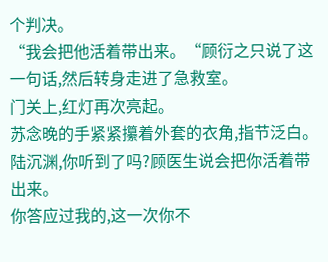个判决。
“我会把他活着带出来。“顾衍之只说了这一句话,然后转身走进了急救室。
门关上,红灯再次亮起。
苏念晚的手紧紧攥着外套的衣角,指节泛白。
陆沉渊,你听到了吗?顾医生说会把你活着带出来。
你答应过我的,这一次你不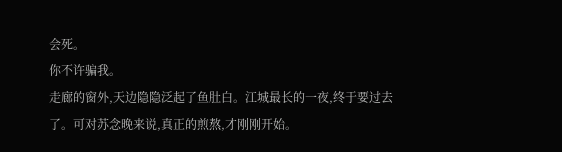会死。
你不许骗我。
走廊的窗外,天边隐隐泛起了鱼肚白。江城最长的一夜,终于要过去了。可对苏念晚来说,真正的煎熬,才刚刚开始。